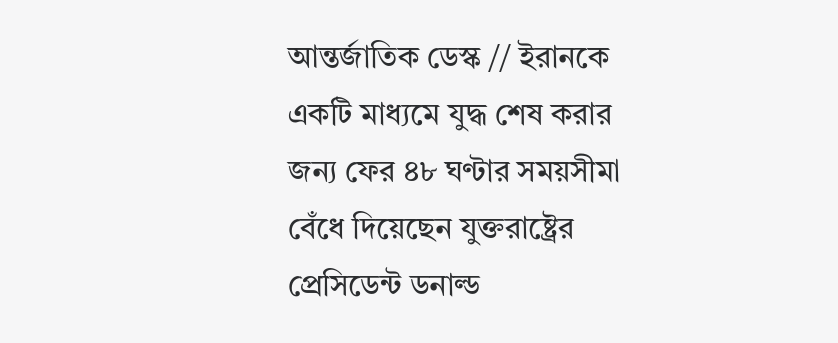আন্তর্জাতিক ডেস্ক // ইরানকে একটি মাধ্যমে যুদ্ধ শেষ করার জন্য ফের ৪৮ ঘণ্টার সময়সীমা বেঁধে দিয়েছেন যুক্তরাষ্ট্রের প্রেসিডেন্ট ডনাল্ড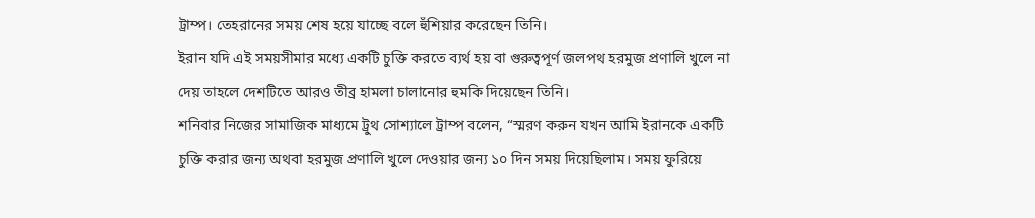ট্রাম্প। তেহরানের সময় শেষ হয়ে যাচ্ছে বলে হুঁশিয়ার করেছেন তিনি।
ইরান যদি এই সময়সীমার মধ্যে একটি চুক্তি করতে ব্যর্থ হয় বা গুরুত্বপূর্ণ জলপথ হরমুজ প্রণালি খুলে না দেয় তাহলে দেশটিতে আরও তীব্র হামলা চালানোর হুমকি দিয়েছেন তিনি।
শনিবার নিজের সামাজিক মাধ্যমে ট্রুথ সোশ্যালে ট্রাম্প বলেন, “স্মরণ করুন যখন আমি ইরানকে একটি চুক্তি করার জন্য অথবা হরমুজ প্রণালি খুলে দেওয়ার জন্য ১০ দিন সময় দিয়েছিলাম। সময় ফুরিয়ে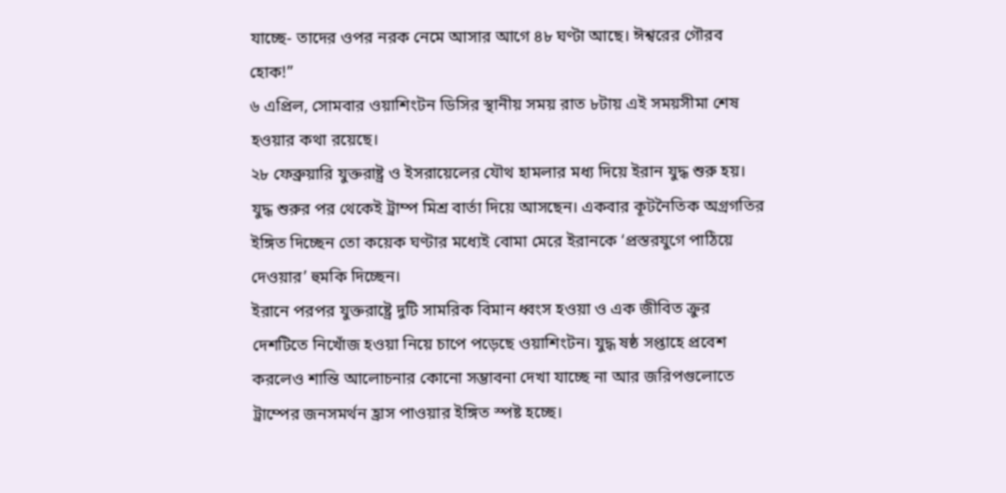যাচ্ছে- তাদের ওপর নরক নেমে আসার আগে ৪৮ ঘণ্টা আছে। ঈশ্বরের গৌরব হোক!”
৬ এপ্রিল, সোমবার ওয়াশিংটন ডিসির স্থানীয় সময় রাত ৮টায় এই সময়সীমা শেষ হওয়ার কথা রয়েছে।
২৮ ফেব্রুয়ারি যুক্তরাষ্ট্র ও ইসরায়েলের যৌথ হামলার মধ্য দিয়ে ইরান যুদ্ধ শুরু হয়। যুদ্ধ শুরুর পর থেকেই ট্রাম্প মিশ্র বার্তা দিয়ে আসছেন। একবার কূটনৈতিক অগ্রগতির ইঙ্গিত দিচ্ছেন তো কয়েক ঘণ্টার মধ্যেই বোমা মেরে ইরানকে ‘প্রস্তরযুগে পাঠিয়ে দেওয়ার’ হুমকি দিচ্ছেন।
ইরানে পরপর যুক্তরাষ্ট্রে দুটি সামরিক বিমান ধ্বংস হওয়া ও এক জীবিত ক্রুর দেশটিতে নিখোঁজ হওয়া নিয়ে চাপে পড়েছে ওয়াশিংটন। যুদ্ধ ষষ্ঠ সপ্তাহে প্রবেশ করলেও শান্তি আলোচনার কোনো সম্ভাবনা দেখা যাচ্ছে না আর জরিপগুলোতে ট্রাম্পের জনসমর্থন হ্রাস পাওয়ার ইঙ্গিত স্পষ্ট হচ্ছে।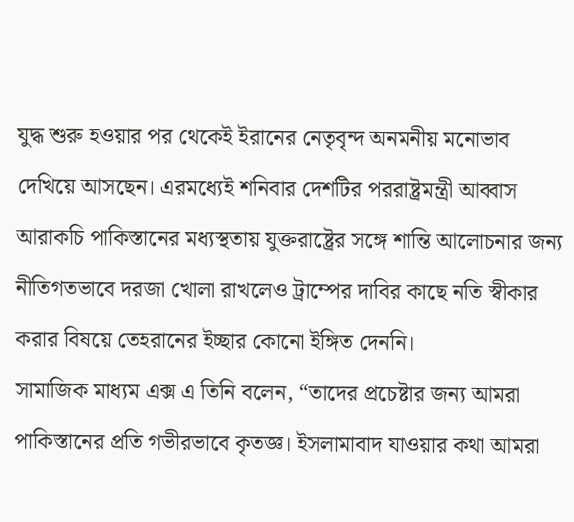যুদ্ধ শুরু হওয়ার পর থেকেই ইরানের নেতৃবৃন্দ অনমনীয় মনোভাব দেখিয়ে আসছেন। এরমধ্যেই শনিবার দেশটির পররাষ্ট্রমন্ত্রী আব্বাস আরাকচি পাকিস্তানের মধ্যস্থতায় যুক্তরাষ্ট্রের সঙ্গে শান্তি আলোচনার জন্য নীতিগতভাবে দরজা খোলা রাখলেও ট্রাম্পের দাবির কাছে নতি স্বীকার করার বিষয়ে তেহরানের ইচ্ছার কোনো ইঙ্গিত দেননি।
সামাজিক মাধ্যম এক্স এ তিনি বলেন, “তাদের প্রচেষ্টার জন্য আমরা পাকিস্তানের প্রতি গভীরভাবে কৃতজ্ঞ। ইসলামাবাদ যাওয়ার কথা আমরা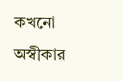কখনো অস্বীকার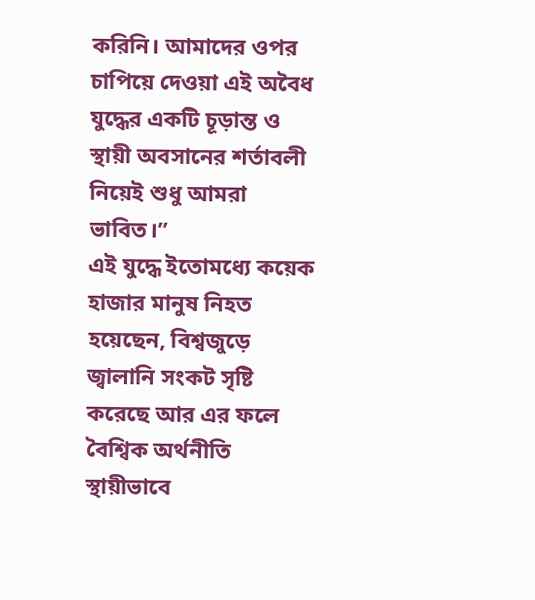করিনি। আমাদের ওপর চাপিয়ে দেওয়া এই অবৈধ যুদ্ধের একটি চূড়ান্ত ও স্থায়ী অবসানের শর্তাবলী নিয়েই শুধু আমরা ভাবিত।”
এই যুদ্ধে ইতোমধ্যে কয়েক হাজার মানুষ নিহত হয়েছেন, বিশ্বজুড়ে জ্বালানি সংকট সৃষ্টি করেছে আর এর ফলে বৈশ্বিক অর্থনীতি স্থায়ীভাবে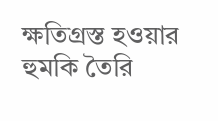ক্ষতিগ্রস্ত হওয়ার হুমকি তৈরি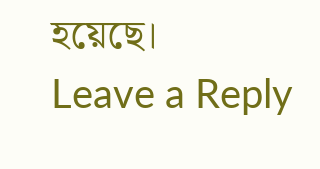হয়েছে।
Leave a Reply